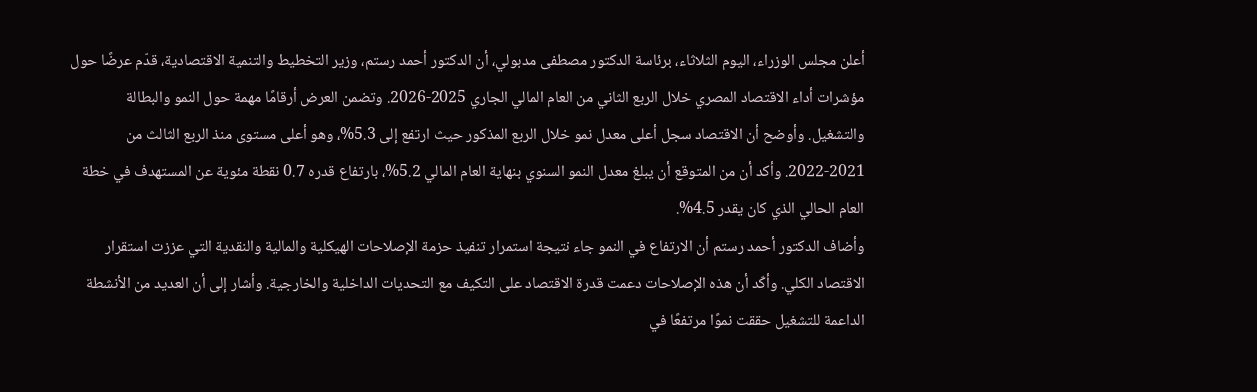أعلن مجلس الوزراء، اليوم الثلاثاء، برئاسة الدكتور مصطفى مدبولي، أن الدكتور أحمد رستم، وزير التخطيط والتنمية الاقتصادية، قدّم عرضًا حول مؤشرات أداء الاقتصاد المصري خلال الربع الثاني من العام المالي الجاري 2025-2026. وتضمن العرض أرقامًا مهمة حول النمو والبطالة والتشغيل. وأوضح أن الاقتصاد سجل أعلى معدل نمو خلال الربع المذكور حيث ارتفع إلى 5.3%، وهو أعلى مستوى منذ الربع الثالث من 2021-2022. وأكد أن من المتوقع أن يبلغ معدل النمو السنوي بنهاية العام المالي 5.2%، بارتفاع قدره 0.7 نقطة مئوية عن المستهدف في خطة العام الحالي الذي كان يقدر 4.5%.
وأضاف الدكتور أحمد رستم أن الارتفاع في النمو جاء نتيجة استمرار تنفيذ حزمة الإصلاحات الهيكلية والمالية والنقدية التي عززت استقرار الاقتصاد الكلي. وأكّد أن هذه الإصلاحات دعمت قدرة الاقتصاد على التكيف مع التحديات الداخلية والخارجية. وأشار إلى أن العديد من الأنشطة الداعمة للتشغيل حققت نموًا مرتفعًا في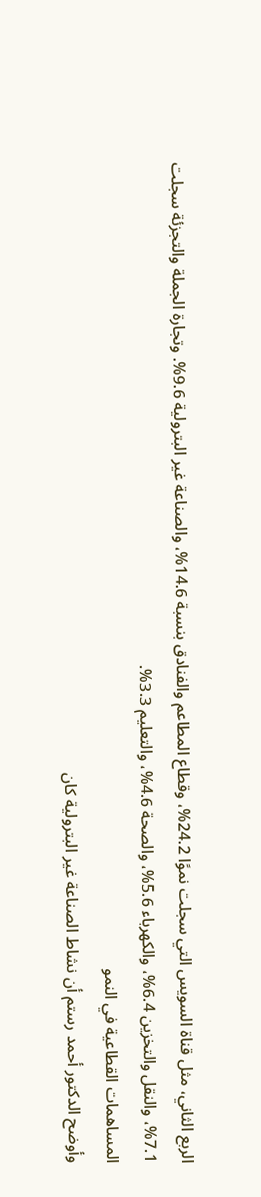الربع الثاني، مثل قناة السويس التي سجلت نموًا 24.2%، وقطاع المطاعم والفنادق بنسبة 14.6%، والصناعة غير البترولية 9.6%. وتجارة الجملة والتجزئة سجلت 7.1%، والنقل والتخزين 6.4%، والكهرباء 5.6%، والصحة 4.6%، والتعليم 3.3%.
المساهمات القطاعية في النمو
وأوضح الدكتور أحمد رستم أن نشاط الصناعة غير البترولية كان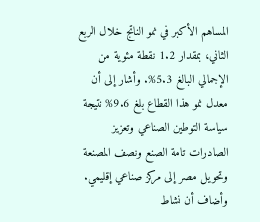المساهم الأكبر في نمو الناتج خلال الربع الثاني، بمقدار 1.2 نقطة مئوية من الإجمالي البالغ 5.3%. وأشار إلى أن معدل نمو هذا القطاع بلغ 9.6% نتيجة سياسة التوطين الصناعي وتعزيز الصادرات تامة الصنع ونصف المصنعة وتحويل مصر إلى مركز صناعي إقليمي. وأضاف أن نشاط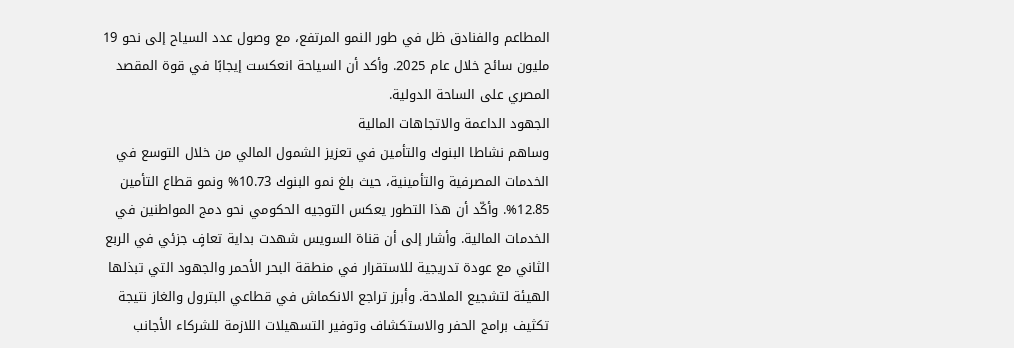المطاعم والفنادق ظل في طور النمو المرتفع، مع وصول عدد السياح إلى نحو 19 مليون سائح خلال عام 2025. وأكد أن السياحة انعكست إيجابًا في قوة المقصد المصري على الساحة الدولية.
الجهود الداعمة والاتجاهات المالية
وساهم نشاطا البنوك والتأمين في تعزيز الشمول المالي من خلال التوسع في الخدمات المصرفية والتأمينية، حيث بلغ نمو البنوك 10.73% ونمو قطاع التأمين 12.85%. وأكّد أن هذا التطور يعكس التوجيه الحكومي نحو دمج المواطنين في الخدمات المالية. وأشار إلى أن قناة السويس شهدت بداية تعافٍ جزئي في الربع الثاني مع عودة تدريجية للاستقرار في منطقة البحر الأحمر والجهود التي تبذلها الهيئة لتشجيع الملاحة. وأبرز تراجع الانكماش في قطاعي البترول والغاز نتيجة تكثيف برامج الحفر والاستكشاف وتوفير التسهيلات اللازمة للشركاء الأجانب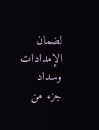لضمان الإمدادات وسداد جزء من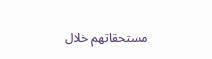مستحقاتهم خلال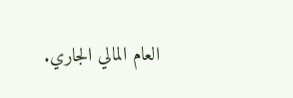العام المالي الجاري.